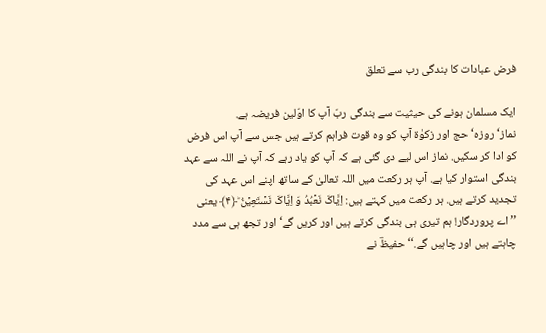فرض عبادات کا بندگی رب سے تعلق

ایک مسلمان ہونے کی حیثیت سے بندگی ربّ آپ کا اوّلین فریضہ ہے. نماز‘روزہ‘حج اور زکوٰۃ آپ کو وہ قوت فراہم کرتے ہیں جس سے آپ اس فرض کو ادا کر سکیں. نماز اس لیے دی گئی ہے کہ آپ کو یاد رہے کہ آپ نے اللہ سے عہد بندگی استوار کیا ہے. آپ ہر رکعت میں اللہ تعالیٰ کے ساتھ اپنے اس عہد کی تجدید کرتے ہیں. ہر رکعت میں کہتے ہیں: اِیَّاکَ نَعۡبُدُ وَ اِیَّاکَ نَسۡتَعِیۡنُ ؕ﴿۴﴾ یعنی ’’اے پروردگار! ہم تیری ہی بندگی کرتے ہیں اور کریں گے‘ اور تجھ ہی سے مدد چاہتے ہیں اور چاہیں گے.‘‘ حفیظؔ نے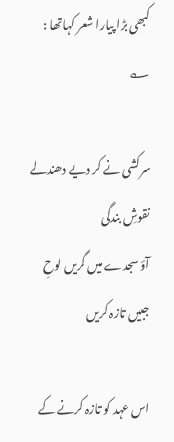کبھی بڑا پیارا شعر کہاتھا : ؎

سرکشی نے کر دیے دھندلے نقوشِ بندگی
آؤ سجدے میں گریں لوحِ جبیں تازہ کریں

اس عہد کو تازہ کرنے کے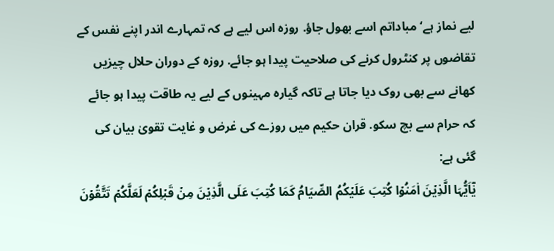لیے نماز ہے‘مباداتم اسے بھول جاؤ. روزہ اس لیے ہے کہ تمہارے اندر اپنے نفس کے تقاضوں پر کنٹرول کرنے کی صلاحیت پیدا ہو جائے. روزہ کے دوران حلال چیزیں کھانے سے بھی روک دیا جاتا ہے تاکہ گیارہ مہینوں کے لیے یہ طاقت پیدا ہو جائے کہ حرام سے بچ سکو. قران حکیم میں روزے کی غرض و غایت تقویٰ بیان کی گئی ہے:
یٰۤاَیُّہَا الَّذِیۡنَ اٰمَنُوۡا کُتِبَ عَلَیۡکُمُ الصِّیَامُ کَمَا کُتِبَ عَلَی الَّذِیۡنَ مِنۡ قَبۡلِکُمۡ لَعَلَّکُمۡ تَتَّقُوۡنَ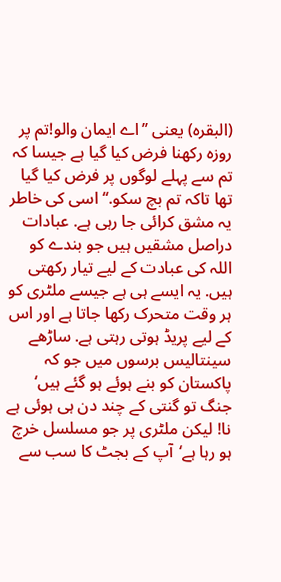(البقرہ) یعنی ’’اے ایمان والو!تم پر روزہ رکھنا فرض کیا گیا ہے جیسا کہ تم سے پہلے لوگوں پر فرض کیا گیا تھا تاکہ تم بچ سکو.‘‘ اسی کی خاطر یہ مشق کرائی جا رہی ہے. عبادات دراصل مشقیں ہیں جو بندے کو اللہ کی عبادت کے لیے تیار رکھتی ہیں. یہ ایسے ہی ہے جیسے ملٹری کو ہر وقت متحرک رکھا جاتا ہے اور اس کے لیے پریڈ ہوتی رہتی ہے. ساڑھے سینتالیس برسوں میں جو کہ پاکستان کو بنے ہوئے ہو گئے ہیں‘ جنگ تو گنتی کے چند دن ہی ہوئی ہے نا! لیکن ملٹری پر جو مسلسل خرچ ہو رہا ہے‘آپ کے بجٹ کا سب سے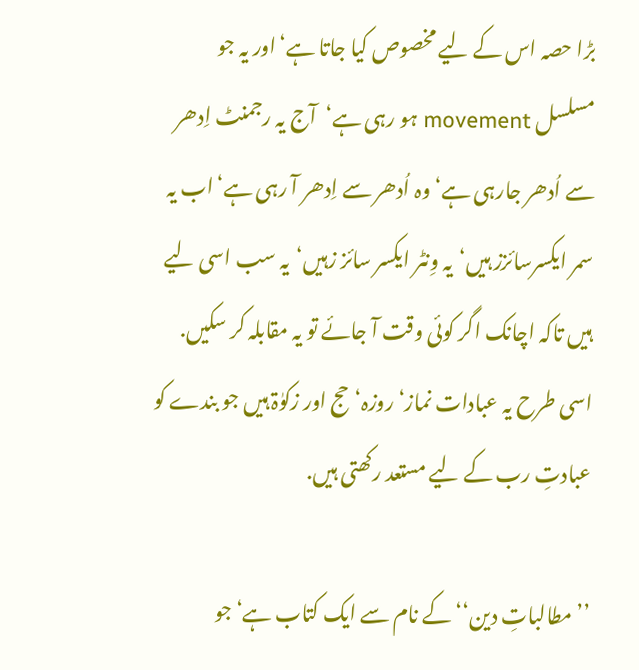بڑا حصہ اس کے لیے مخصوص کیا جاتا ہے‘اور یہ جو مسلسل movement ہو رہی ہے‘آج یہ رجمنٹ اِدھر سے اُدھر جارہی ہے‘وہ اُدھر سے اِدھر آ رہی ہے‘اب یہ سمر ایکسرسائزز ہیں‘یہ وِنٹر ایکسر سائز زہیں‘یہ سب اسی لیے ہیں تاکہ اچانک اگر کوئی وقت آ جائے تو یہ مقابلہ کر سکیں. اسی طرح یہ عبادات نماز‘روزہ‘حج اور زکوٰۃ ہیں جو بندے کو عبادتِ رب کے لیے مستعد رکھتی ہیں.

’’مطالباتِ دین‘‘ کے نام سے ایک کتاب ہے‘جو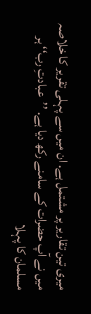میری تین تقاریر پر مشتمل ہے. ان میں سے پہلی تقریر کا خلاصہ میں نے آپ حضرات کے سامنے رکھ دیا ہے. ’’عبادتِ رب‘‘ ہر مسلمان کا پہلا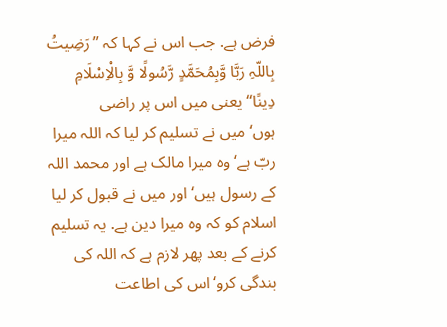فرض ہے. جب اس نے کہا کہ ’’رَضِیتُ بِاللّہِ رَبَّا وَّبِمُحَمَّدٍ رَّسُولًا وَّ بِالْاِسْلَامِ دِینًا‘‘ یعنی میں اس پر راضی ہوں‘میں نے تسلیم کر لیا کہ اللہ میرا ربّ ہے‘وہ میرا مالک ہے اور محمد اللہ کے رسول ہیں‘اور میں نے قبول کر لیا اسلام کو کہ وہ میرا دین ہے. یہ تسلیم کرنے کے بعد پھر لازم ہے کہ اللہ کی بندگی کرو‘اس کی اطاعت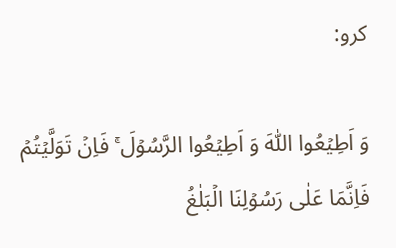کرو:

وَ اَطِیۡعُوا اللّٰہَ وَ اَطِیۡعُوا الرَّسُوۡلَ ۚ فَاِنۡ تَوَلَّیۡتُمۡ فَاِنَّمَا عَلٰی رَسُوۡلِنَا الۡبَلٰغُ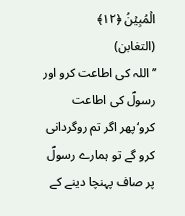الۡمُبِیۡنُ ﴿۱۲﴾
(التغابن)
’’اللہ کی اطاعت کرو اور رسولؐ کی اطاعت کرو‘پھر اگر تم روگردانی کرو گے تو ہمارے رسولؐ پر صاف پہنچا دینے کے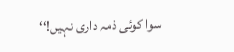سوا کوئی ذمہ داری نہیں!‘‘